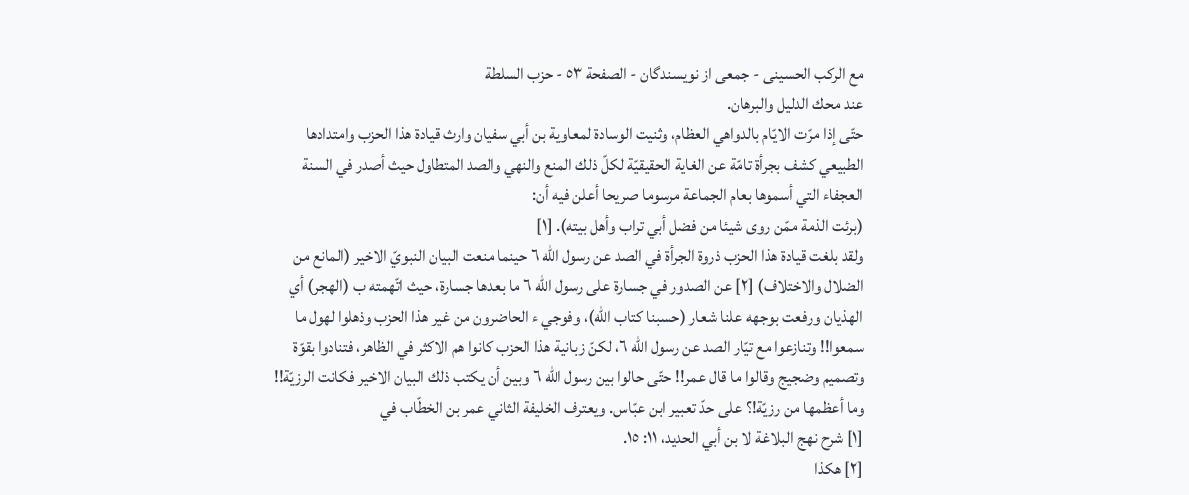مع الركب الحسينى - جمعی از نویسندگان - الصفحة ٥٣ - حزب السلطة
عند محك الدليل والبرهان.
حتّى إذا مرّت الايّام بالدواهي العظام، وثنيت الوسادة لمعاوية بن أبي سفيان وارث قيادة هذا الحزب وامتدادها الطبيعي كشف بجرأة تامّة عن الغاية الحقيقيّة لكلّ ذلك المنع والنهي والصد المتطاول حيث أصدر في السنة العجفاء التي أسموها بعام الجماعة مرسوما صريحا أعلن فيه أن:
(برئت الذمة ممّن روى شيئا من فضل أبي تراب وأهل بيته). [١]
ولقد بلغت قيادة هذا الحزب ذروة الجرأة في الصد عن رسول اللّه ٦ حينما منعت البيان النبويّ الاخير (المانع من الضلال والاختلاف) [٢] عن الصدور في جسارة على رسول اللّه ٦ ما بعدها جسارة، حيث اتّهمته ب (الهجر) أي الهذيان ورفعت بوجهه علنا شعار (حسبنا كتاب اللّه)، وفوجي ء الحاضرون من غير هذا الحزب وذهلوا لهول ما سمعوا!! وتنازعوا مع تيّار الصد عن رسول اللّه ٦، لكنّ زبانية هذا الحزب كانوا هم الاكثر في الظاهر، فتنادوا بقوّة وتصميم وضجيج وقالوا ما قال عمر!! حتّى حالوا بين رسول اللّه ٦ وبين أن يكتب ذلك البيان الاخير فكانت الرزيّة!! وما أعظمها من رزيّة!؟ على حدّ تعبير ابن عبّاس. ويعترف الخليفة الثاني عمر بن الخطّاب في
[١] شرح نهج البلاغة لا بن أبي الحديد، ١١: ١٥.
[٢] هكذا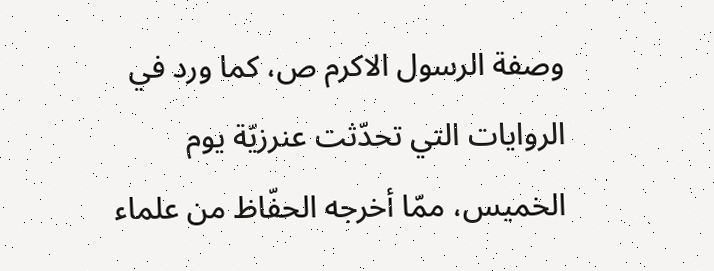وصفة الرسول الاكرم ص، كما ورد في الروايات التي تحدّثت عنرزيّة يوم الخميس، ممّا أخرجه الحفّاظ من علماء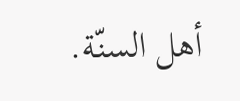أهل السنّة.